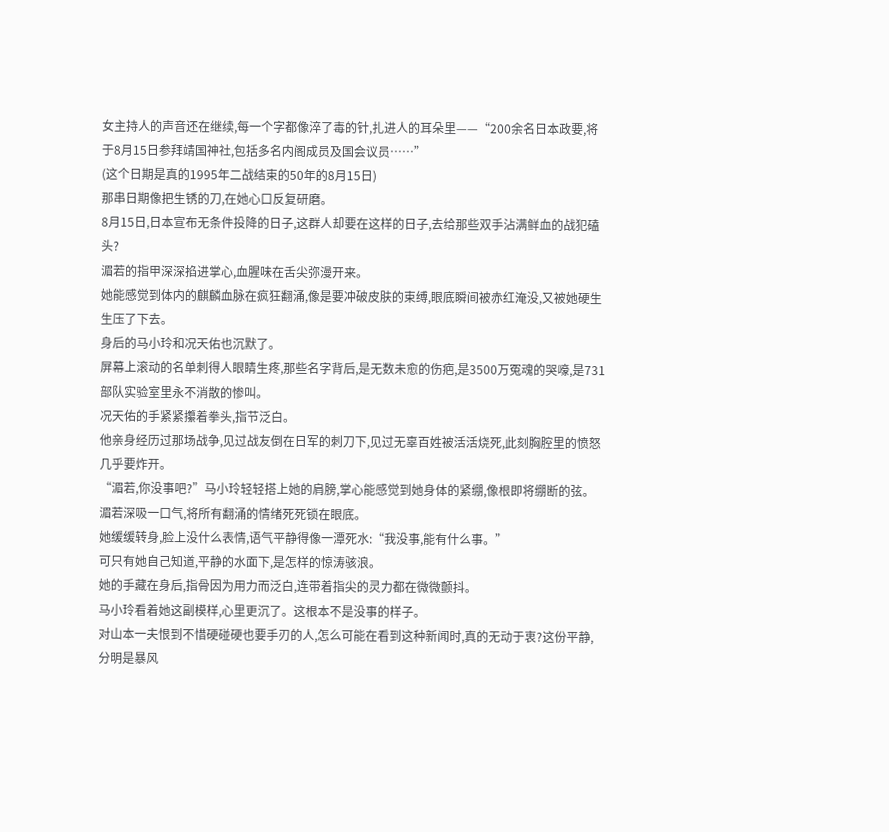女主持人的声音还在继续,每一个字都像淬了毒的针,扎进人的耳朵里——“200余名日本政要,将于8月15日参拜靖国神社,包括多名内阁成员及国会议员……”
(这个日期是真的1995年二战结束的50年的8月15日)
那串日期像把生锈的刀,在她心口反复研磨。
8月15日,日本宣布无条件投降的日子,这群人却要在这样的日子,去给那些双手沾满鲜血的战犯磕头?
湄若的指甲深深掐进掌心,血腥味在舌尖弥漫开来。
她能感觉到体内的麒麟血脉在疯狂翻涌,像是要冲破皮肤的束缚,眼底瞬间被赤红淹没,又被她硬生生压了下去。
身后的马小玲和况天佑也沉默了。
屏幕上滚动的名单刺得人眼睛生疼,那些名字背后,是无数未愈的伤疤,是3500万冤魂的哭嚎,是731部队实验室里永不消散的惨叫。
况天佑的手紧紧攥着拳头,指节泛白。
他亲身经历过那场战争,见过战友倒在日军的刺刀下,见过无辜百姓被活活烧死,此刻胸腔里的愤怒几乎要炸开。
“湄若,你没事吧?”马小玲轻轻搭上她的肩膀,掌心能感觉到她身体的紧绷,像根即将绷断的弦。
湄若深吸一口气,将所有翻涌的情绪死死锁在眼底。
她缓缓转身,脸上没什么表情,语气平静得像一潭死水:“我没事,能有什么事。”
可只有她自己知道,平静的水面下,是怎样的惊涛骇浪。
她的手藏在身后,指骨因为用力而泛白,连带着指尖的灵力都在微微颤抖。
马小玲看着她这副模样,心里更沉了。这根本不是没事的样子。
对山本一夫恨到不惜硬碰硬也要手刃的人,怎么可能在看到这种新闻时,真的无动于衷?这份平静,分明是暴风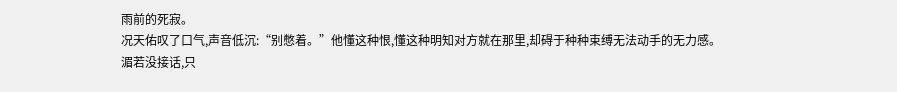雨前的死寂。
况天佑叹了口气,声音低沉:“别憋着。”他懂这种恨,懂这种明知对方就在那里,却碍于种种束缚无法动手的无力感。
湄若没接话,只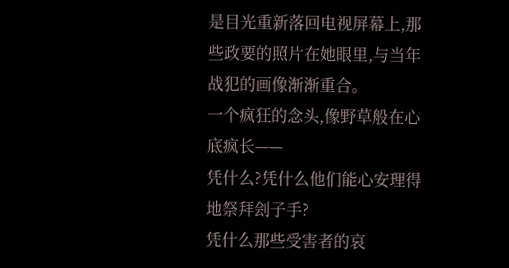是目光重新落回电视屏幕上,那些政要的照片在她眼里,与当年战犯的画像渐渐重合。
一个疯狂的念头,像野草般在心底疯长——
凭什么?凭什么他们能心安理得地祭拜刽子手?
凭什么那些受害者的哀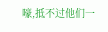嚎,抵不过他们一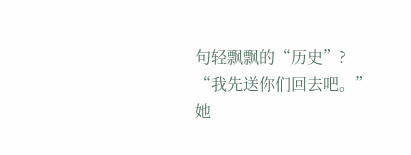句轻飘飘的“历史”?
“我先送你们回去吧。”她